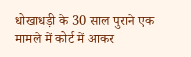धोखाधड़ी के 30 साल पुराने एक
मामले में कोर्ट में आकर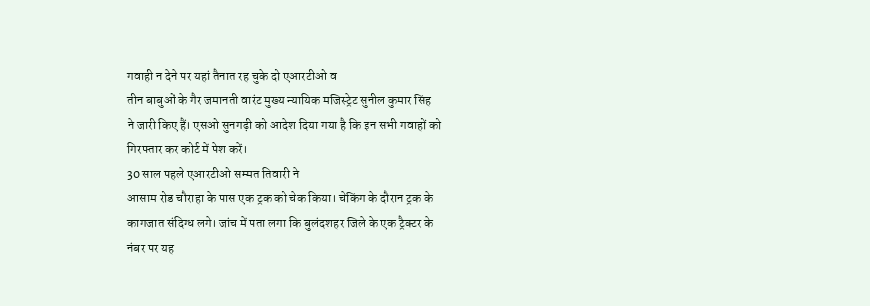गवाही न देने पर यहां तैनात रह चुके दो एआरटीओ व
तीन बाबुओं के गैर जमानती वारंट मुख्य न्यायिक मजिस्ट्रेट सुनील कुमार सिंह
ने जारी किए हैं। एसओ सुनगढ़ी को आदेश दिया गया है कि इन सभी गवाहों को
गिरफ्तार कर कोर्ट में पेश करें।
30 साल पहले एआरटीओ सम्मत तिवारी ने
आसाम रोड चौराहा के पास एक ट्रक को चेक किया। चेकिंग के दौरान ट्रक के
कागजात संदिग्ध लगे। जांच में पता लगा कि बुलंदशहर जिले के एक ट्रैक्टर के
नंबर पर यह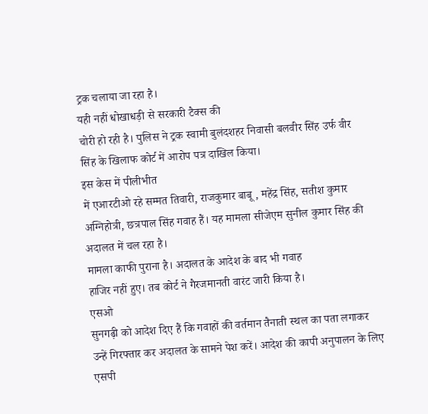ट्रक चलाया जा रहा है।
यही नहीं धोखाधड़ी से सरकारी टैक्स की
चोरी हो रही है। पुलिस ने ट्रक स्वामी बुलंदशहर निवासी बलवीर सिंह उर्फ वीर
सिंह के खिलाफ कोर्ट में आरोप पत्र दाखिल किया।
इस केस में पीलीभीत
में एआरटीओ रहे सम्मत तिवारी, राजकुमार बाबू, महेंद्र सिंह, सतीश कुमार
अग्निहोत्री, छत्रपाल सिंह गवाह हैं। यह मामला सीजेएम सुनील कुमार सिंह की
अदालत में चल रहा है।
मामला काफी पुराना है। अदालत के आदेश के बाद भी गवाह
हाजिर नहीं हुए। तब कोर्ट ने गैरजमानती वारंट जारी किया है।
एसओ
सुनगढ़ी को आदेश दिए हैं कि गवाहों की वर्तमान तैनाती स्थल का पता लगाकर
उन्हें गिरफ्तार कर अदालत के सामने पेश करें। आदेश की कापी अनुपालन के लिए
एसपी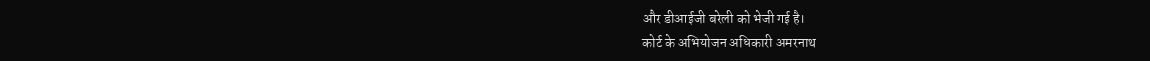और डीआईजी बरेली को भेजी गई है।
कोर्ट के अभियोजन अधिकारी अमरनाथ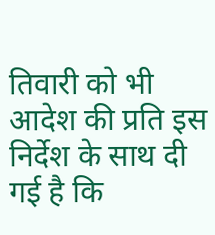तिवारी को भी आदेश की प्रति इस निर्देश के साथ दी गई है कि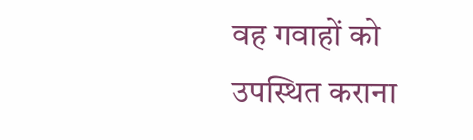वह गवाहों को
उपस्थित कराना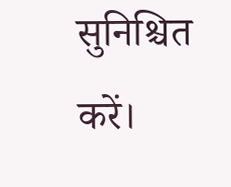सुनिश्चित करें।